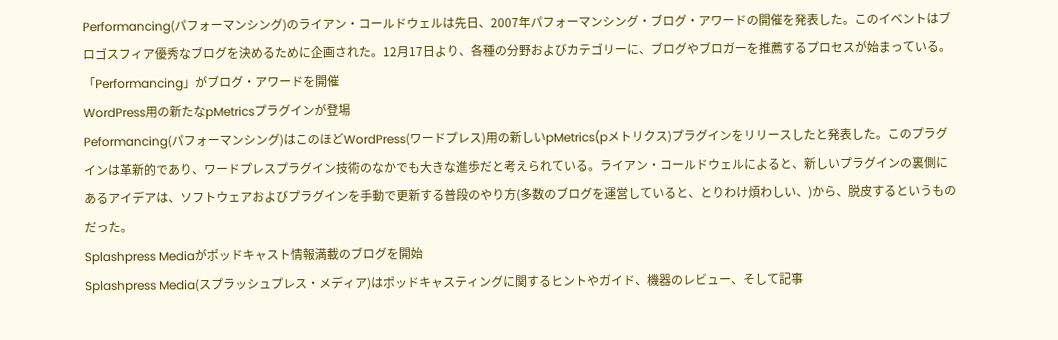Performancing(パフォーマンシング)のライアン・コールドウェルは先日、2007年パフォーマンシング・ブログ・アワードの開催を発表した。このイベントはブロゴスフィア優秀なブログを決めるために企画された。12月17日より、各種の分野およびカテゴリーに、ブログやブロガーを推薦するプロセスが始まっている。
「Performancing」がブログ・アワードを開催
WordPress用の新たなpMetricsプラグインが登場
Peformancing(パフォーマンシング)はこのほどWordPress(ワードプレス)用の新しいpMetrics(pメトリクス)プラグインをリリースしたと発表した。このプラグインは革新的であり、ワードプレスプラグイン技術のなかでも大きな進歩だと考えられている。ライアン・コールドウェルによると、新しいプラグインの裏側にあるアイデアは、ソフトウェアおよびプラグインを手動で更新する普段のやり方(多数のブログを運営していると、とりわけ煩わしい、)から、脱皮するというものだった。
Splashpress Mediaがポッドキャスト情報満載のブログを開始
Splashpress Media(スプラッシュプレス・メディア)はポッドキャスティングに関するヒントやガイド、機器のレビュー、そして記事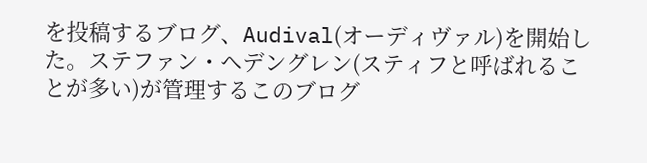を投稿するブログ、Audival(オーディヴァル)を開始した。ステファン・ヘデングレン(スティフと呼ばれることが多い)が管理するこのブログ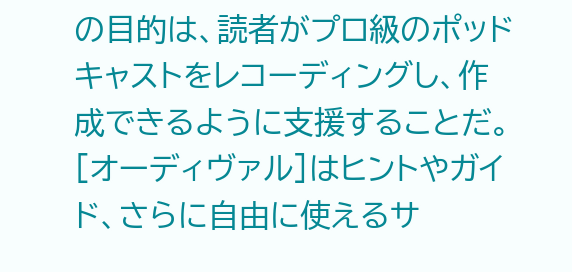の目的は、読者がプロ級のポッドキャストをレコーディングし、作成できるように支援することだ。[オーディヴァル]はヒントやガイド、さらに自由に使えるサ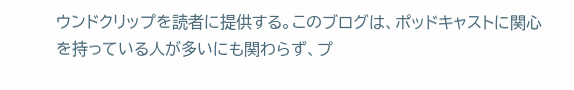ウンドクリップを読者に提供する。このブログは、ポッドキャストに関心を持っている人が多いにも関わらず、プ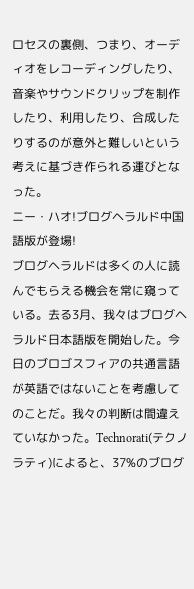ロセスの裏側、つまり、オーディオをレコーディングしたり、音楽やサウンドクリップを制作したり、利用したり、合成したりするのが意外と難しいという考えに基づき作られる運びとなった。
ニー・ハオ!ブログヘラルド中国語版が登場!
ブログヘラルドは多くの人に読んでもらえる機会を常に窺っている。去る3月、我々はブログヘラルド日本語版を開始した。今日のブロゴスフィアの共通言語が英語ではないことを考慮してのことだ。我々の判断は間違えていなかった。Technorati(テクノラティ)によると、37%のブログ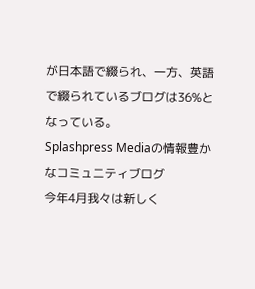が日本語で綴られ、一方、英語で綴られているブログは36%となっている。
Splashpress Mediaの情報豊かなコミュニティブログ
今年4月我々は新しく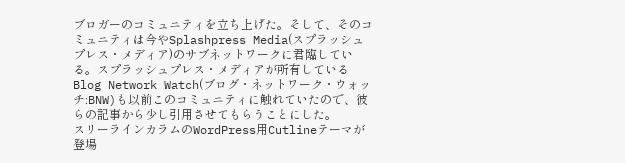ブロガーのコミュニティを立ち上げた。そして、そのコミュニティは今やSplashpress Media(スプラッシュプレス・メディア)のサブネットワークに君臨している。スプラッシュプレス・メディアが所有しているBlog Network Watch(ブログ・ネットワーク・ウォッチ:BNW)も以前このコミュニティに触れていたので、彼らの記事から少し引用させてもらうことにした。
スリーラインカラムのWordPress用Cutlineテーマが登場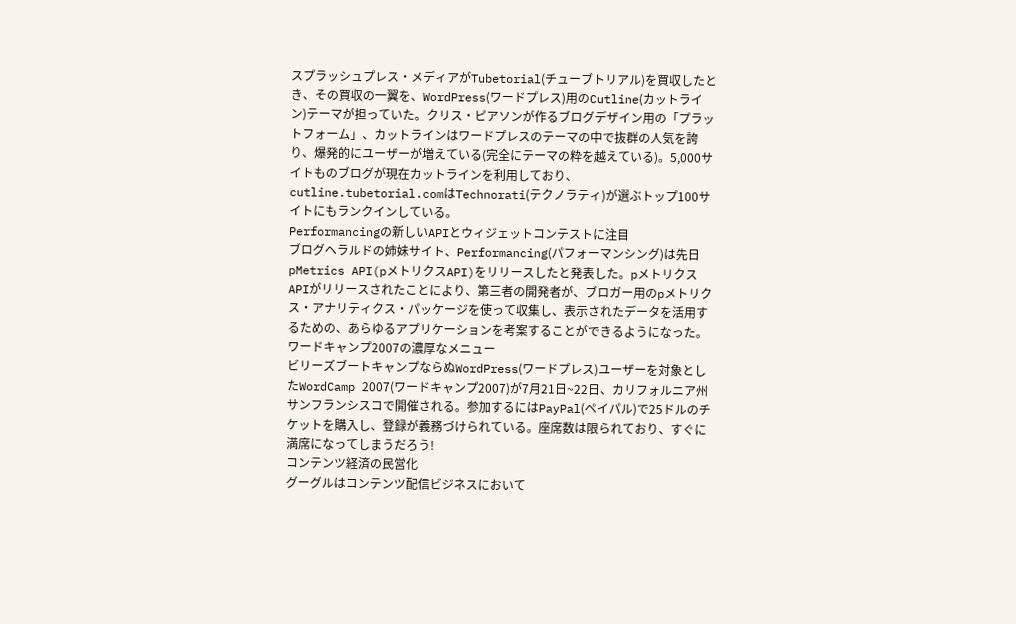スプラッシュプレス・メディアがTubetorial(チューブトリアル)を買収したとき、その買収の一翼を、WordPress(ワードプレス)用のCutline(カットライン)テーマが担っていた。クリス・ピアソンが作るブログデザイン用の「プラットフォーム」、カットラインはワードプレスのテーマの中で抜群の人気を誇り、爆発的にユーザーが増えている(完全にテーマの粋を越えている)。5,000サイトものブログが現在カットラインを利用しており、cutline.tubetorial.comはTechnorati(テクノラティ)が選ぶトップ100サイトにもランクインしている。
Performancingの新しいAPIとウィジェットコンテストに注目
ブログヘラルドの姉妹サイト、Performancing(パフォーマンシング)は先日pMetrics API(pメトリクスAPI)をリリースしたと発表した。pメトリクスAPIがリリースされたことにより、第三者の開発者が、ブロガー用のpメトリクス・アナリティクス・パッケージを使って収集し、表示されたデータを活用するための、あらゆるアプリケーションを考案することができるようになった。
ワードキャンプ2007の濃厚なメニュー
ビリーズブートキャンプならぬWordPress(ワードプレス)ユーザーを対象としたWordCamp 2007(ワードキャンプ2007)が7月21日~22日、カリフォルニア州サンフランシスコで開催される。参加するにはPayPal(ペイパル)で25ドルのチケットを購入し、登録が義務づけられている。座席数は限られており、すぐに満席になってしまうだろう!
コンテンツ経済の民営化
グーグルはコンテンツ配信ビジネスにおいて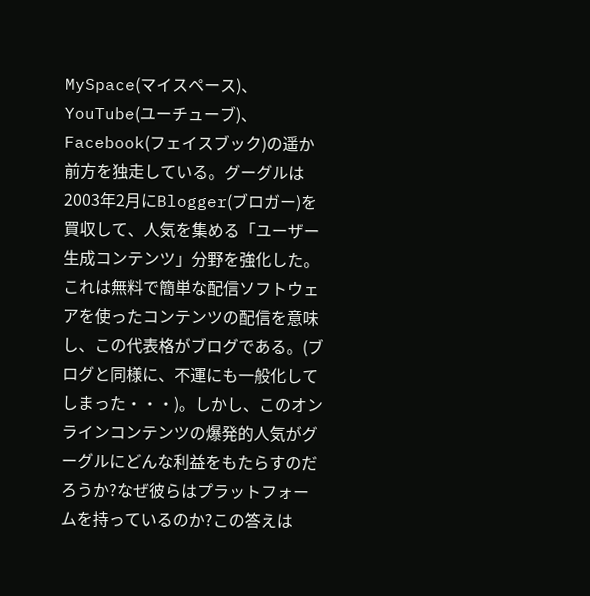MySpace(マイスペース)、YouTube(ユーチューブ)、Facebook(フェイスブック)の遥か前方を独走している。グーグルは2003年2月にBlogger(ブロガー)を買収して、人気を集める「ユーザー生成コンテンツ」分野を強化した。これは無料で簡単な配信ソフトウェアを使ったコンテンツの配信を意味し、この代表格がブログである。(ブログと同様に、不運にも一般化してしまった・・・)。しかし、このオンラインコンテンツの爆発的人気がグーグルにどんな利益をもたらすのだろうか?なぜ彼らはプラットフォームを持っているのか?この答えは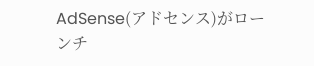AdSense(アドセンス)がローンチ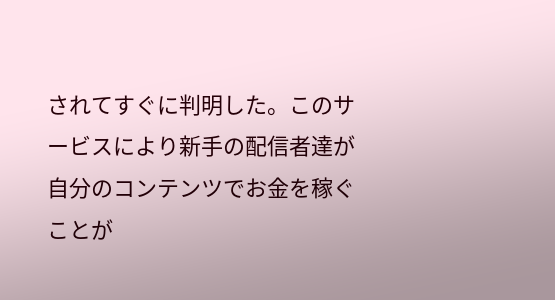されてすぐに判明した。このサービスにより新手の配信者達が自分のコンテンツでお金を稼ぐことが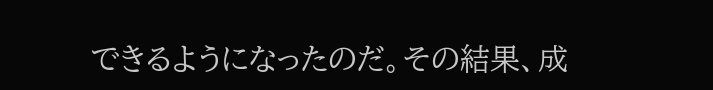できるようになったのだ。その結果、成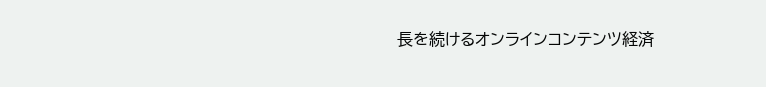長を続けるオンラインコンテンツ経済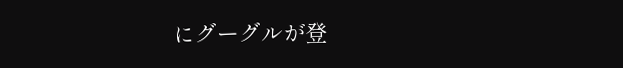にグーグルが登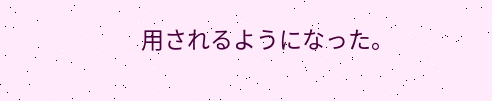用されるようになった。